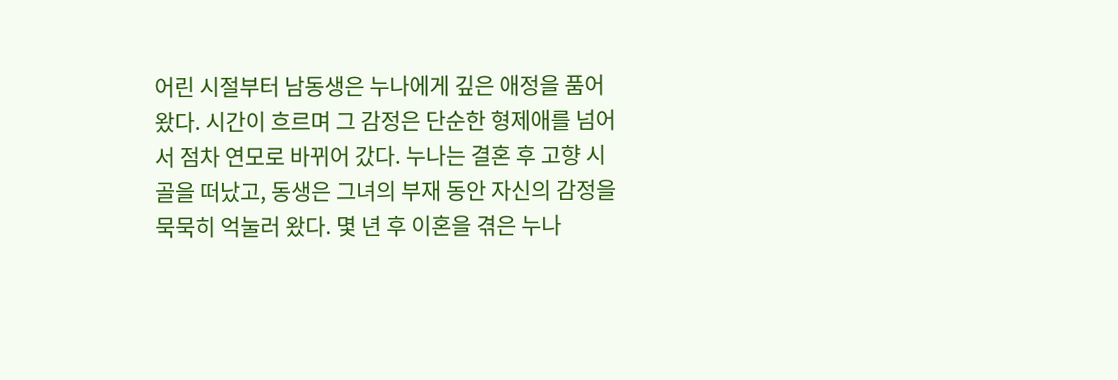어린 시절부터 남동생은 누나에게 깊은 애정을 품어왔다. 시간이 흐르며 그 감정은 단순한 형제애를 넘어서 점차 연모로 바뀌어 갔다. 누나는 결혼 후 고향 시골을 떠났고, 동생은 그녀의 부재 동안 자신의 감정을 묵묵히 억눌러 왔다. 몇 년 후 이혼을 겪은 누나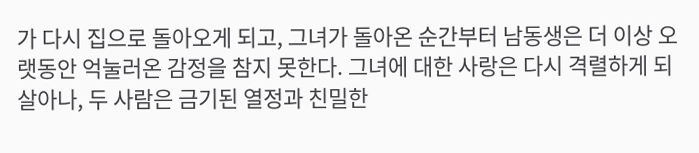가 다시 집으로 돌아오게 되고, 그녀가 돌아온 순간부터 남동생은 더 이상 오랫동안 억눌러온 감정을 참지 못한다. 그녀에 대한 사랑은 다시 격렬하게 되살아나, 두 사람은 금기된 열정과 친밀한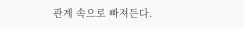관계 속으로 빠져든다.